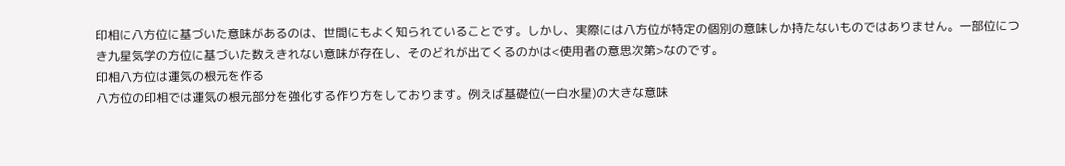印相に八方位に基づいた意味があるのは、世間にもよく知られていることです。しかし、実際には八方位が特定の個別の意味しか持たないものではありません。一部位につき九星気学の方位に基づいた数えきれない意味が存在し、そのどれが出てくるのかは<使用者の意思次第>なのです。
印相八方位は運気の根元を作る
八方位の印相では運気の根元部分を強化する作り方をしております。例えば基礎位(一白水星)の大きな意味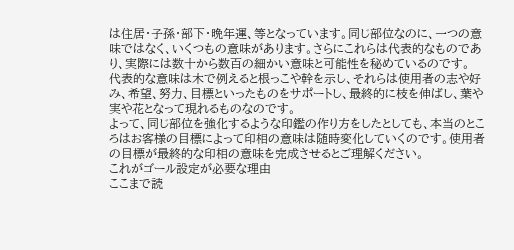は住居・子孫・部下・晩年運、等となっています。同じ部位なのに、一つの意味ではなく、いくつもの意味があります。さらにこれらは代表的なものであり、実際には数十から数百の細かい意味と可能性を秘めているのです。
代表的な意味は木で例えると根っこや幹を示し、それらは使用者の志や好み、希望、努力、目標といったものをサポートし、最終的に枝を伸ばし、葉や実や花となって現れるものなのです。
よって、同じ部位を強化するような印鑑の作り方をしたとしても、本当のところはお客様の目標によって印相の意味は随時変化していくのです。使用者の目標が最終的な印相の意味を完成させるとご理解ください。
これがゴール設定が必要な理由
ここまで読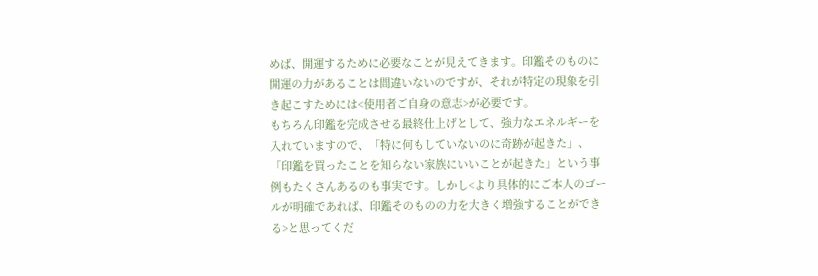めば、開運するために必要なことが見えてきます。印鑑そのものに開運の力があることは間違いないのですが、それが特定の現象を引き起こすためには<使用者ご自身の意志>が必要です。
もちろん印鑑を完成させる最終仕上げとして、強力なエネルギーを入れていますので、「特に何もしていないのに奇跡が起きた」、「印鑑を買ったことを知らない家族にいいことが起きた」という事例もたくさんあるのも事実です。しかし<より具体的にご本人のゴールが明確であれば、印鑑そのものの力を大きく増強することができる>と思ってくだ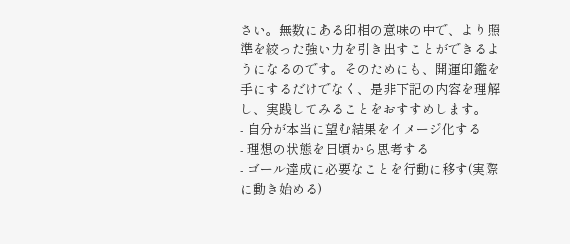さい。無数にある印相の意味の中で、より照準を絞った強い力を引き出すことができるようになるのです。そのためにも、開運印鑑を手にするだけでなく、是非下記の内容を理解し、実践してみることをおすすめします。
- 自分が本当に望む結果をイメージ化する
- 理想の状態を日頃から思考する
- ゴール達成に必要なことを行動に移す(実際に動き始める)